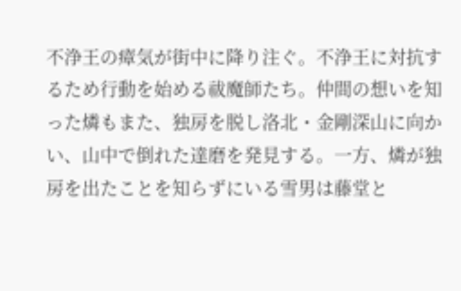不浄王の瘴気が街中に降り注ぐ。不浄王に対抗するため行動を始める祓魔師たち。仲間の想いを知った燐もまた、独房を脱し洛北・金剛深山に向かい、山中で倒れた達磨を発見する。一方、燐が独房を出たことを知らずにいる雪男は藤堂と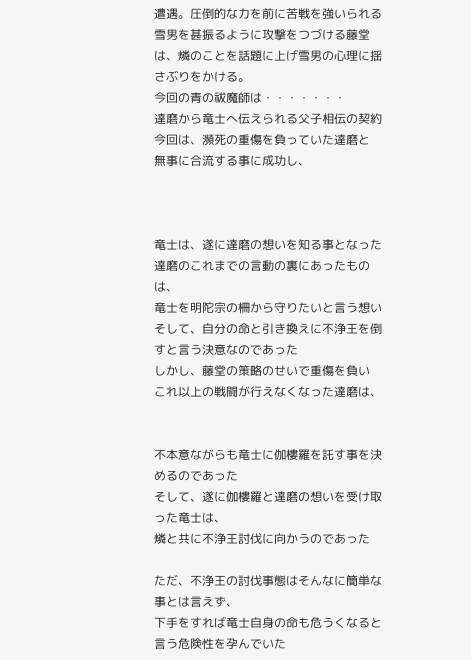遭遇。圧倒的な力を前に苦戦を強いられる雪男を甚振るように攻撃をつづける藤堂は、燐のことを話題に上げ雪男の心理に揺さぶりをかける。
今回の青の祓魔師は・・・・・・・
達磨から竜士へ伝えられる父子相伝の契約
今回は、瀕死の重傷を負っていた達磨と
無事に合流する事に成功し、



竜士は、遂に達磨の想いを知る事となった
達磨のこれまでの言動の裏にあったものは、
竜士を明陀宗の柵から守りたいと言う想い
そして、自分の命と引き換えに不浄王を倒すと言う決意なのであった
しかし、藤堂の策略のせいで重傷を負い
これ以上の戦闘が行えなくなった達磨は、


不本意ながらも竜士に伽樓羅を託す事を決めるのであった
そして、遂に伽樓羅と達磨の想いを受け取った竜士は、
燐と共に不浄王討伐に向かうのであった

ただ、不浄王の討伐事態はそんなに簡単な事とは言えず、
下手をすれば竜士自身の命も危うくなると言う危険性を孕んでいた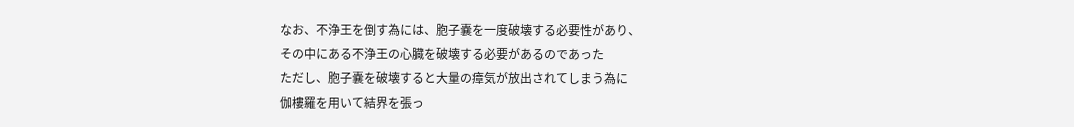なお、不浄王を倒す為には、胞子嚢を一度破壊する必要性があり、
その中にある不浄王の心臓を破壊する必要があるのであった
ただし、胞子嚢を破壊すると大量の瘴気が放出されてしまう為に
伽樓羅を用いて結界を張っ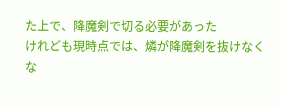た上で、降魔剣で切る必要があった
けれども現時点では、燐が降魔剣を抜けなくな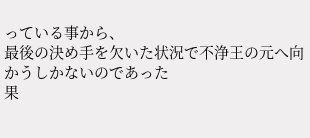っている事から、
最後の決め手を欠いた状況で不浄王の元へ向かうしかないのであった
果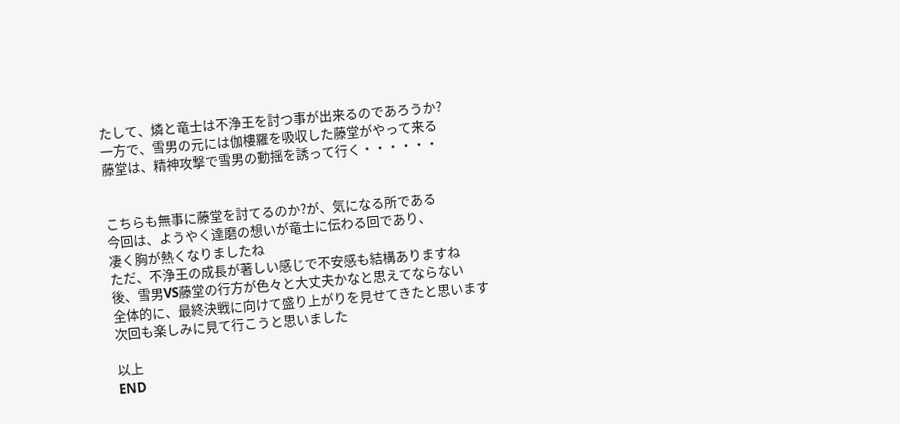たして、燐と竜士は不浄王を討つ事が出来るのであろうか?
一方で、雪男の元には伽樓羅を吸収した藤堂がやって来る
藤堂は、精神攻撃で雪男の動揺を誘って行く・・・・・・


こちらも無事に藤堂を討てるのか?が、気になる所である
今回は、ようやく達磨の想いが竜士に伝わる回であり、
凄く胸が熱くなりましたね
ただ、不浄王の成長が著しい感じで不安感も結構ありますね
後、雪男VS藤堂の行方が色々と大丈夫かなと思えてならない
全体的に、最終決戦に向けて盛り上がりを見せてきたと思います
次回も楽しみに見て行こうと思いました

以上
END